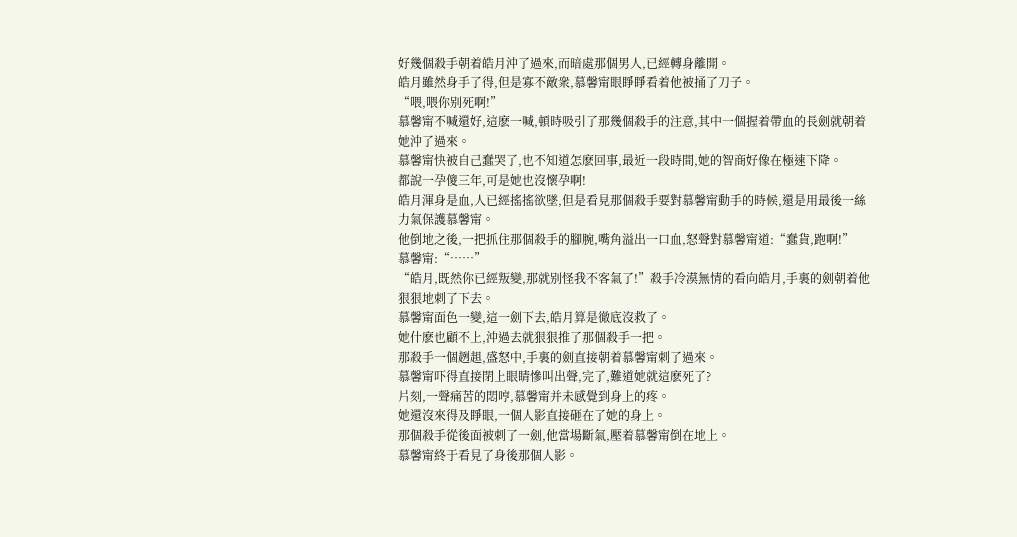好幾個殺手朝着皓月沖了過來,而暗處那個男人,已經轉身離開。
皓月雖然身手了得,但是寡不敵衆,慕馨甯眼睜睜看着他被捅了刀子。
“喂,喂你别死啊!”
慕馨甯不喊還好,這麽一喊,頓時吸引了那幾個殺手的注意,其中一個握着帶血的長劍就朝着她沖了過來。
慕馨甯快被自己蠢哭了,也不知道怎麽回事,最近一段時間,她的智商好像在極速下降。
都說一孕傻三年,可是她也沒懷孕啊!
皓月渾身是血,人已經搖搖欲墜,但是看見那個殺手要對慕馨甯動手的時候,還是用最後一絲力氣保護慕馨甯。
他倒地之後,一把抓住那個殺手的腳腕,嘴角溢出一口血,怒聲對慕馨甯道:“蠢貨,跑啊!”
慕馨甯:“……”
“皓月,既然你已經叛變,那就别怪我不客氣了!”殺手冷漠無情的看向皓月,手裏的劍朝着他狠狠地刺了下去。
慕馨甯面色一變,這一劍下去,皓月算是徹底沒救了。
她什麽也顧不上,沖過去就狠狠推了那個殺手一把。
那殺手一個趔趄,盛怒中,手裏的劍直接朝着慕馨甯刺了過來。
慕馨甯吓得直接閉上眼睛慘叫出聲,完了,難道她就這麽死了?
片刻,一聲痛苦的悶哼,慕馨甯并未感覺到身上的疼。
她還沒來得及睜眼,一個人影直接砸在了她的身上。
那個殺手從後面被刺了一劍,他當場斷氣,壓着慕馨甯倒在地上。
慕馨甯終于看見了身後那個人影。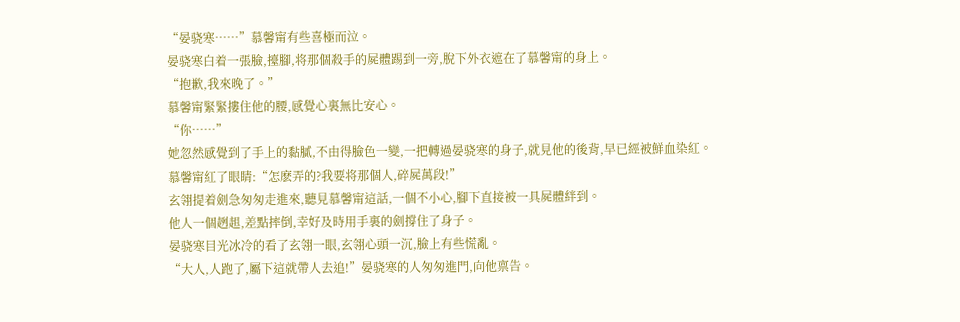“晏骁寒……”慕馨甯有些喜極而泣。
晏骁寒白着一張臉,擡腳,将那個殺手的屍體踢到一旁,脫下外衣遮在了慕馨甯的身上。
“抱歉,我來晚了。”
慕馨甯緊緊摟住他的腰,感覺心裏無比安心。
“你……”
她忽然感覺到了手上的黏膩,不由得臉色一變,一把轉過晏骁寒的身子,就見他的後背,早已經被鮮血染紅。
慕馨甯紅了眼睛:“怎麽弄的?我要将那個人,碎屍萬段!”
玄翎提着劍急匆匆走進來,聽見慕馨甯這話,一個不小心,腳下直接被一具屍體絆到。
他人一個趔趄,差點摔倒,幸好及時用手裏的劍撐住了身子。
晏骁寒目光冰冷的看了玄翎一眼,玄翎心頭一沉,臉上有些慌亂。
“大人,人跑了,屬下這就帶人去追!”晏骁寒的人匆匆進門,向他禀告。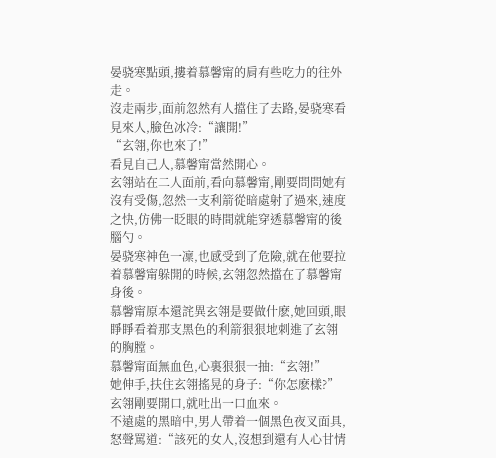晏骁寒點頭,摟着慕馨甯的肩有些吃力的往外走。
沒走兩步,面前忽然有人擋住了去路,晏骁寒看見來人,臉色冰冷:“讓開!”
“玄翎,你也來了!”
看見自己人,慕馨甯當然開心。
玄翎站在二人面前,看向慕馨甯,剛要問問她有沒有受傷,忽然一支利箭從暗處射了過來,速度之快,仿佛一眨眼的時間就能穿透慕馨甯的後腦勺。
晏骁寒神色一凜,也感受到了危險,就在他要拉着慕馨甯躲開的時候,玄翎忽然擋在了慕馨甯身後。
慕馨甯原本還詫異玄翎是要做什麽,她回頭,眼睜睜看着那支黑色的利箭狠狠地刺進了玄翎的胸膛。
慕馨甯面無血色,心裏狠狠一抽:“玄翎!”
她伸手,扶住玄翎搖晃的身子:“你怎麽樣?”
玄翎剛要開口,就吐出一口血來。
不遠處的黑暗中,男人帶着一個黑色夜叉面具,怒聲罵道:“該死的女人,沒想到還有人心甘情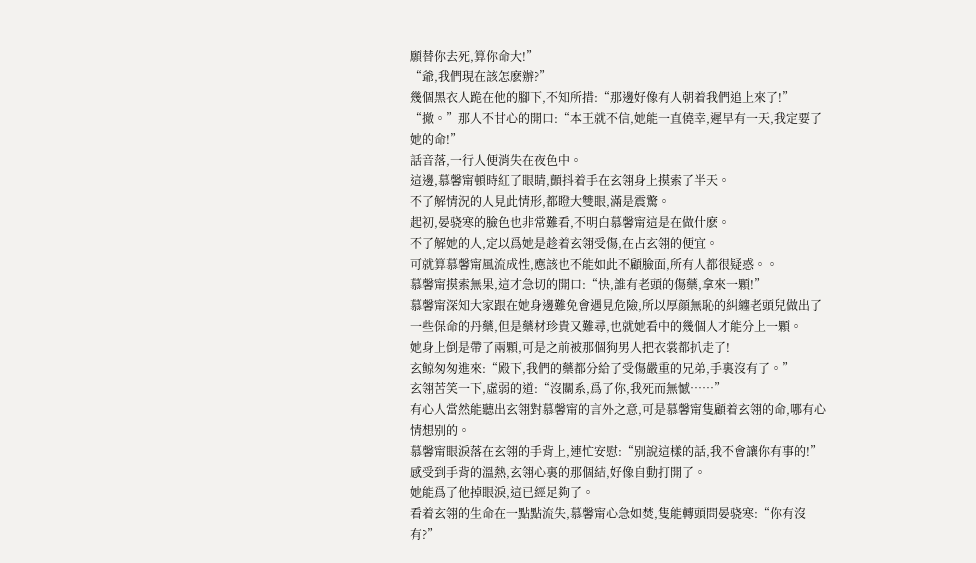願替你去死,算你命大!”
“爺,我們現在該怎麽辦?”
幾個黑衣人跪在他的腳下,不知所措:“那邊好像有人朝着我們追上來了!”
“撤。”那人不甘心的開口:“本王就不信,她能一直僥幸,遲早有一天,我定要了她的命!”
話音落,一行人便消失在夜色中。
這邊,慕馨甯頓時紅了眼睛,顫抖着手在玄翎身上摸索了半天。
不了解情況的人見此情形,都瞪大雙眼,滿是震驚。
起初,晏骁寒的臉色也非常難看,不明白慕馨甯這是在做什麽。
不了解她的人,定以爲她是趁着玄翎受傷,在占玄翎的便宜。
可就算慕馨甯風流成性,應該也不能如此不顧臉面,所有人都很疑惑。。
慕馨甯摸索無果,這才急切的開口:“快,誰有老頭的傷藥,拿來一顆!”
慕馨甯深知大家跟在她身邊難免會遇見危險,所以厚顔無恥的糾纏老頭兒做出了一些保命的丹藥,但是藥材珍貴又難尋,也就她看中的幾個人才能分上一顆。
她身上倒是帶了兩顆,可是之前被那個狗男人把衣裳都扒走了!
玄鲸匆匆進來:“殿下,我們的藥都分給了受傷嚴重的兄弟,手裏沒有了。”
玄翎苦笑一下,虛弱的道:“沒關系,爲了你,我死而無憾……”
有心人當然能聽出玄翎對慕馨甯的言外之意,可是慕馨甯隻顧着玄翎的命,哪有心情想别的。
慕馨甯眼淚落在玄翎的手背上,連忙安慰:“别說這樣的話,我不會讓你有事的!”
感受到手背的溫熱,玄翎心裏的那個結,好像自動打開了。
她能爲了他掉眼淚,這已經足夠了。
看着玄翎的生命在一點點流失,慕馨甯心急如焚,隻能轉頭問晏骁寒:“你有沒有?”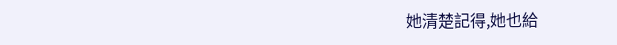她清楚記得,她也給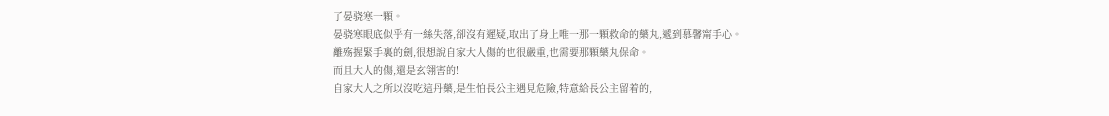了晏骁寒一顆。
晏骁寒眼底似乎有一絲失落,卻沒有遲疑,取出了身上唯一那一顆救命的藥丸,遞到慕馨甯手心。
離殇握緊手裏的劍,很想說自家大人傷的也很嚴重,也需要那顆藥丸保命。
而且大人的傷,還是玄翎害的!
自家大人之所以沒吃這丹藥,是生怕長公主遇見危險,特意給長公主留着的,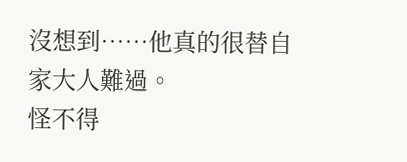沒想到……他真的很替自家大人難過。
怪不得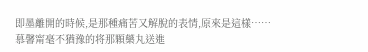即墨離開的時候,是那種痛苦又解脫的表情,原來是這樣……
慕馨甯毫不猶豫的将那顆藥丸送進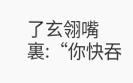了玄翎嘴裏:“你快吞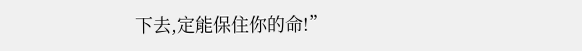下去,定能保住你的命!”